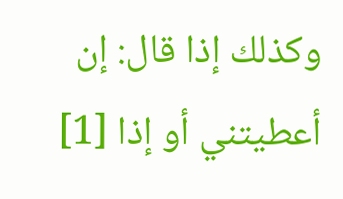وكذلك إذا قال: إن أعطيتني أو إذا [1]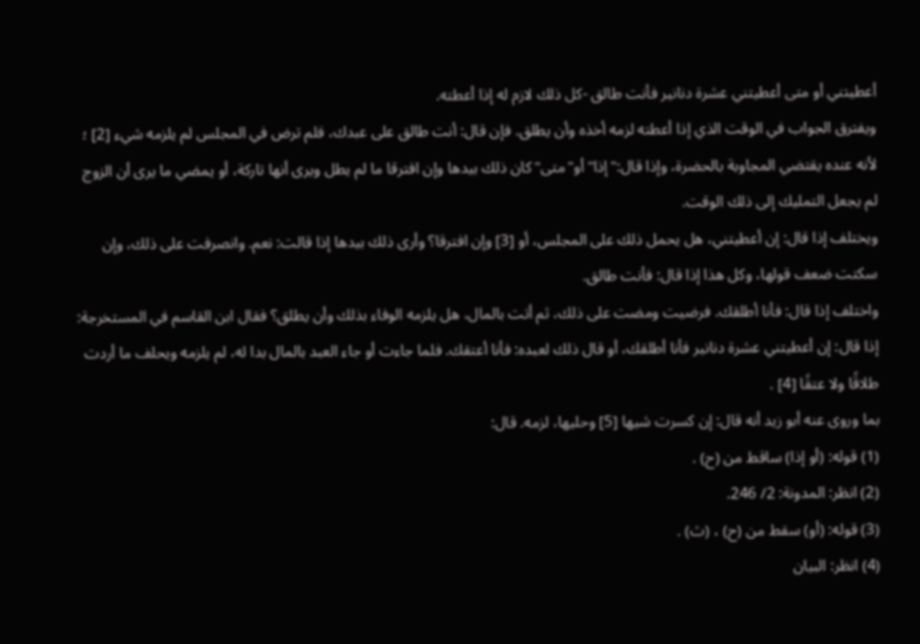أعطيتني أو متى أعطيتني عشرة دنانير فأنت طالق -كل ذلك لازم له إذا أعطته.
ويفترق الجواب في الوقت الذي إذا أعطته لزمه أخذه وأن يطلق. فإن قال: أنت طالق على عبدك، فلم ترض في المجلس لم يلزمه شيء [2] ؛ لأنه عنده يقتضي المجاوبة بالحضرة، وإذا قال:"إذا"أو"متى"كان ذلك بيدها وإن افترقا ما لم يطل ويرى أنها تاركة، أو يمضي ما يرى أن الزوج لم يجعل التمليك إلى ذلك الوقت.
ويختلف إذا قال: إن أعطيتني، هل يحمل ذلك على المجلس، أو [3] وإن افترقا؟ وأرى ذلك بيدها إذا قالت: نعم. وانصرفت على ذلك، وإن سكتت ضعف قولها، وكل هذا إذا قال: فأنت طالق.
واختلف إذا قال: فأنا أطلقك. فرضيت ومضت على ذلك، ثم أتت بالمال، هل يلزمه الوفاء بذلك وأن يطلق؟ فقال ابن القاسم في المستخرجة: إذا قال: إن أعطيتني عشرة دنانير فأنا أطلقك، أو قال ذلك لعبده: فأنا أعتقك. فلما جاءت أو جاء العبد بالمال بدا له، لم يلزمه ويحلف ما أردت طلاقًا ولا عتقًا [4] .
بما وروى عنه أبو زيد أنه قال: إن كسرت شيها [5] وحليها، لزمه. قال:
(1) قوله: (أو إذا) ساقط من (ح) .
(2) انظر: المدونة: 2/ 246.
(3) قوله: (أو) سقط من (ح) ، (ث) .
(4) انظر: البيان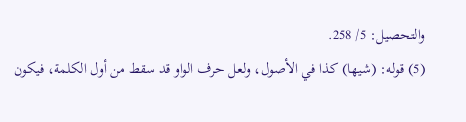والتحصيل: 5/ 258.
(5) قوله: (شيها) كذا في الأصول، ولعل حرف الواو قد سقط من أول الكلمة، فيكون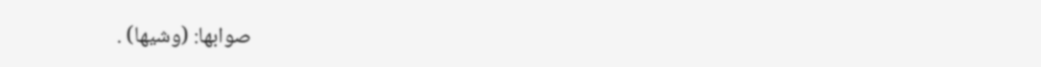صوابها: (وشيها) .